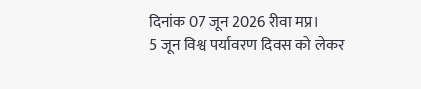दिनांक 07 जून 2026 रीवा मप्र।
5 जून विश्व पर्यावरण दिवस को लेकर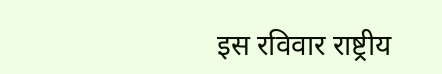इस रविवार राष्ट्रीय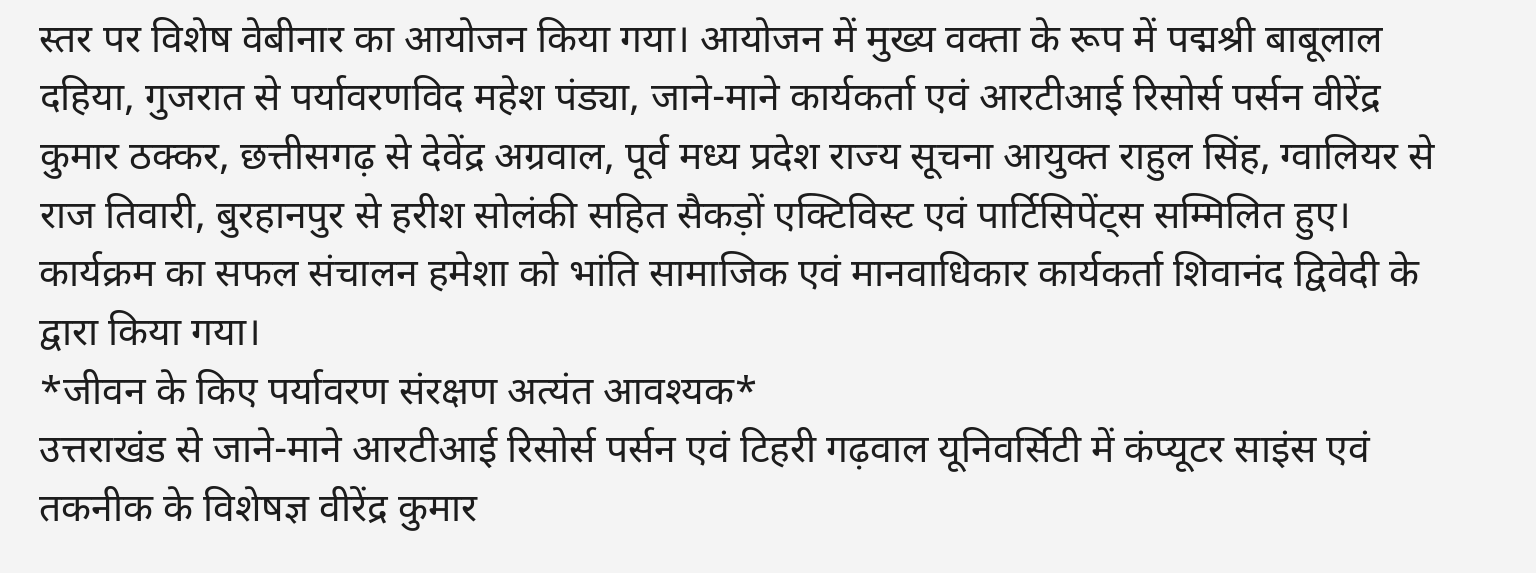स्तर पर विशेष वेबीनार का आयोजन किया गया। आयोजन में मुख्य वक्ता के रूप में पद्मश्री बाबूलाल दहिया, गुजरात से पर्यावरणविद महेश पंड्या, जाने-माने कार्यकर्ता एवं आरटीआई रिसोर्स पर्सन वीरेंद्र कुमार ठक्कर, छत्तीसगढ़ से देवेंद्र अग्रवाल, पूर्व मध्य प्रदेश राज्य सूचना आयुक्त राहुल सिंह, ग्वालियर से राज तिवारी, बुरहानपुर से हरीश सोलंकी सहित सैकड़ों एक्टिविस्ट एवं पार्टिसिपेंट्स सम्मिलित हुए।
कार्यक्रम का सफल संचालन हमेशा को भांति सामाजिक एवं मानवाधिकार कार्यकर्ता शिवानंद द्विवेदी के द्वारा किया गया।
*जीवन के किए पर्यावरण संरक्षण अत्यंत आवश्यक*
उत्तराखंड से जाने-माने आरटीआई रिसोर्स पर्सन एवं टिहरी गढ़वाल यूनिवर्सिटी में कंप्यूटर साइंस एवं तकनीक के विशेषज्ञ वीरेंद्र कुमार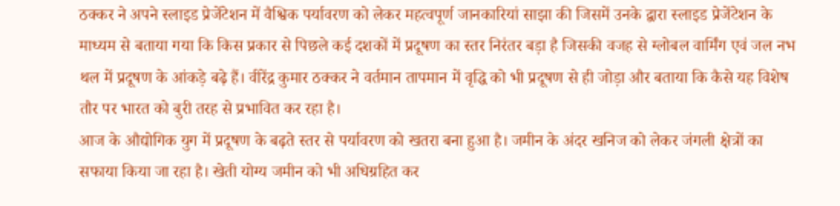ठक्कर ने अपने स्लाइड प्रेजेंटेशन में वैश्विक पर्यावरण को लेकर महत्वपूर्ण जानकारियां साझा की जिसमें उनके द्वारा स्लाइड प्रेजेंटेशन के माध्यम से बताया गया कि किस प्रकार से पिछले कई दशकों में प्रदूषण का स्तर निरंतर बड़ा है जिसकी वजह से ग्लोबल वार्मिंग एवं जल नभ थल में प्रदूषण के आंकड़े बढ़े हैं। वीरेंद्र कुमार ठक्कर ने वर्तमान तापमान में वृद्धि को भी प्रदूषण से ही जोड़ा और बताया कि कैसे यह विशेष तौर पर भारत को बुरी तरह से प्रभावित कर रहा है।
आज के औद्योगिक युग में प्रदूषण के बढ़ते स्तर से पर्यावरण को खतरा बना हुआ है। जमीन के अंदर खनिज को लेकर जंगली क्षेत्रों का सफाया किया जा रहा है। खेती योग्य जमीन को भी अधिग्रहित कर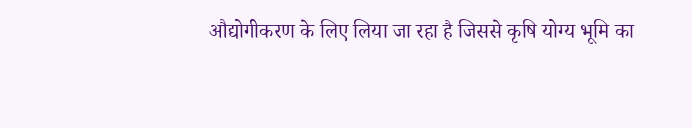औद्योगीकरण के लिए लिया जा रहा है जिससे कृषि योग्य भूमि का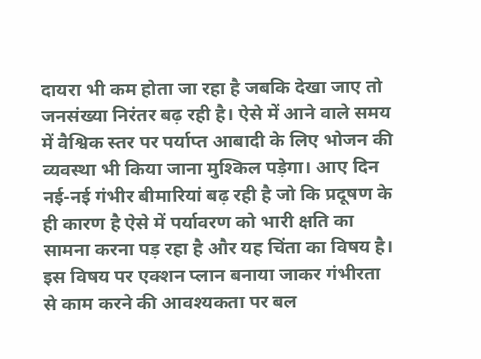दायरा भी कम होता जा रहा है जबकि देखा जाए तो जनसंख्या निरंतर बढ़ रही है। ऐसे में आने वाले समय में वैश्विक स्तर पर पर्याप्त आबादी के लिए भोजन की व्यवस्था भी किया जाना मुश्किल पड़ेगा। आए दिन नई-नई गंभीर बीमारियां बढ़ रही है जो कि प्रदूषण के ही कारण है ऐसे में पर्यावरण को भारी क्षति का सामना करना पड़ रहा है और यह चिंता का विषय है। इस विषय पर एक्शन प्लान बनाया जाकर गंभीरता से काम करने की आवश्यकता पर बल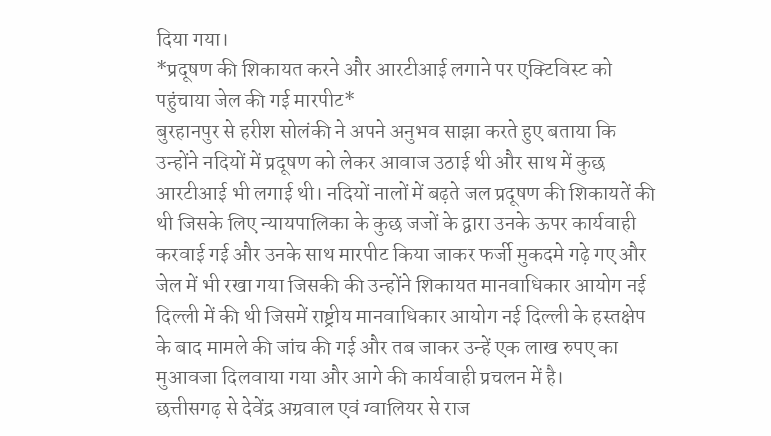दिया गया।
*प्रदूषण की शिकायत करने और आरटीआई लगाने पर एक्टिविस्ट को पहुंचाया जेल की गई मारपीट*
बुरहानपुर से हरीश सोलंकी ने अपने अनुभव साझा करते हुए बताया कि उन्होंने नदियों में प्रदूषण को लेकर आवाज उठाई थी और साथ में कुछ आरटीआई भी लगाई थी। नदियों नालों में बढ़ते जल प्रदूषण की शिकायतें की थी जिसके लिए न्यायपालिका के कुछ जजों के द्वारा उनके ऊपर कार्यवाही करवाई गई और उनके साथ मारपीट किया जाकर फर्जी मुकदमे गढ़े गए और जेल में भी रखा गया जिसकी की उन्होंने शिकायत मानवाधिकार आयोग नई दिल्ली में की थी जिसमें राष्ट्रीय मानवाधिकार आयोग नई दिल्ली के हस्तक्षेप के बाद मामले की जांच की गई और तब जाकर उन्हें एक लाख रुपए का मुआवजा दिलवाया गया और आगे की कार्यवाही प्रचलन में है।
छत्तीसगढ़ से देवेंद्र अग्रवाल एवं ग्वालियर से राज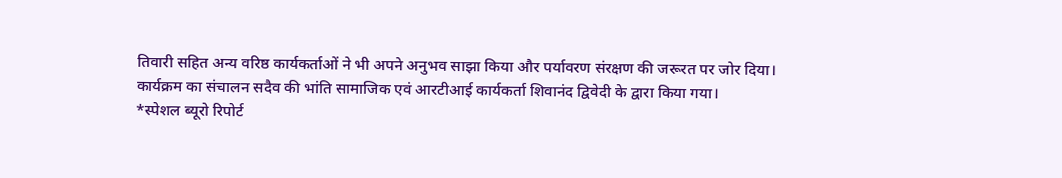तिवारी सहित अन्य वरिष्ठ कार्यकर्ताओं ने भी अपने अनुभव साझा किया और पर्यावरण संरक्षण की जरूरत पर जोर दिया।
कार्यक्रम का संचालन सदैव की भांति सामाजिक एवं आरटीआई कार्यकर्ता शिवानंद द्विवेदी के द्वारा किया गया।
*स्पेशल ब्यूरो रिपोर्ट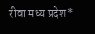रीवा मध्य प्रदेश*